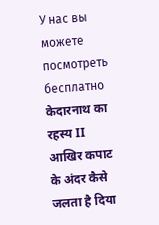У нас вы можете посмотреть бесплатно केदारनाथ का रहस्य II आखिर कपाट के अंदर कैसे जलता है दिया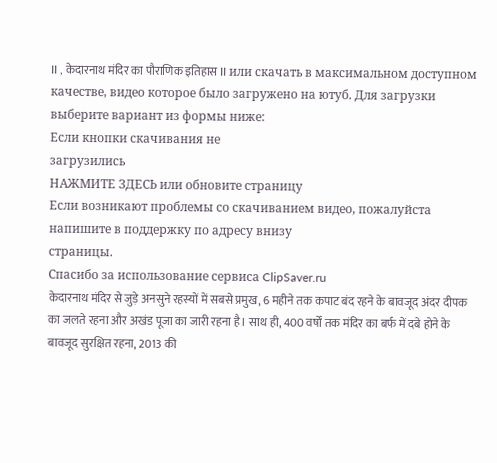II , केदारनाथ मंदिर का पौराणिक इतिहास II или скачать в максимальном доступном качестве, видео которое было загружено на ютуб. Для загрузки выберите вариант из формы ниже:
Если кнопки скачивания не
загрузились
НАЖМИТЕ ЗДЕСЬ или обновите страницу
Если возникают проблемы со скачиванием видео, пожалуйста напишите в поддержку по адресу внизу
страницы.
Спасибо за использование сервиса ClipSaver.ru
केदारनाथ मंदिर से जुड़े अनसुने रहस्यों में सबसे प्रमुख, 6 महीने तक कपाट बंद रहने के बावजूद अंदर दीपक का जलते रहना और अखंड पूजा का जारी रहना है। साथ ही, 400 वर्षों तक मंदिर का बर्फ में दबे होने के बावजूद सुरक्षित रहना, 2013 की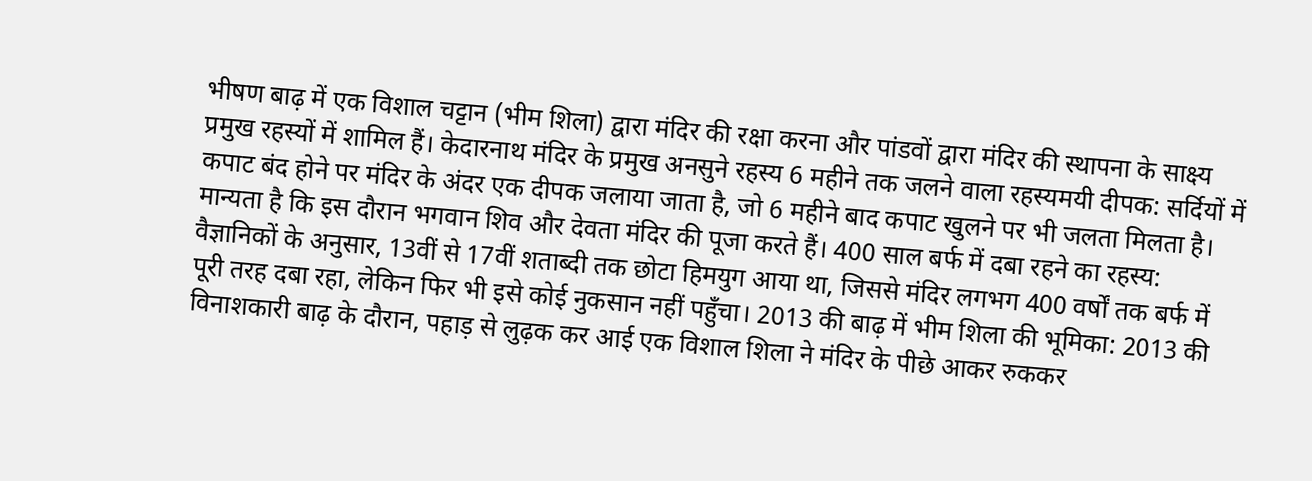भीषण बाढ़ में एक विशाल चट्टान (भीम शिला) द्वारा मंदिर की रक्षा करना और पांडवों द्वारा मंदिर की स्थापना के साक्ष्य प्रमुख रहस्यों में शामिल हैं। केदारनाथ मंदिर के प्रमुख अनसुने रहस्य 6 महीने तक जलने वाला रहस्यमयी दीपक: सर्दियों में कपाट बंद होने पर मंदिर के अंदर एक दीपक जलाया जाता है, जो 6 महीने बाद कपाट खुलने पर भी जलता मिलता है। मान्यता है कि इस दौरान भगवान शिव और देवता मंदिर की पूजा करते हैं। 400 साल बर्फ में दबा रहने का रहस्य: वैज्ञानिकों के अनुसार, 13वीं से 17वीं शताब्दी तक छोटा हिमयुग आया था, जिससे मंदिर लगभग 400 वर्षों तक बर्फ में पूरी तरह दबा रहा, लेकिन फिर भी इसे कोई नुकसान नहीं पहुँचा। 2013 की बाढ़ में भीम शिला की भूमिका: 2013 की विनाशकारी बाढ़ के दौरान, पहाड़ से लुढ़क कर आई एक विशाल शिला ने मंदिर के पीछे आकर रुककर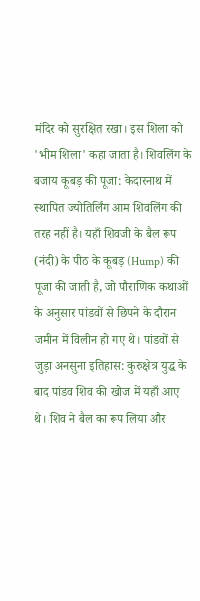मंदिर को सुरक्षित रखा। इस शिला को 'भीम शिला' कहा जाता है। शिवलिंग के बजाय कूबड़ की पूजा: केदारनाथ में स्थापित ज्योतिर्लिंग आम शिवलिंग की तरह नहीं है। यहाँ शिवजी के बैल रूप (नंदी) के पीठ के कूबड़ (Hump) की पूजा की जाती है, जो पौराणिक कथाओं के अनुसार पांडवों से छिपने के दौरान जमीन में विलीन हो गए थे। पांडवों से जुड़ा अनसुना इतिहास: कुरुक्षेत्र युद्ध के बाद पांडव शिव की खोज में यहाँ आए थे। शिव ने बैल का रूप लिया और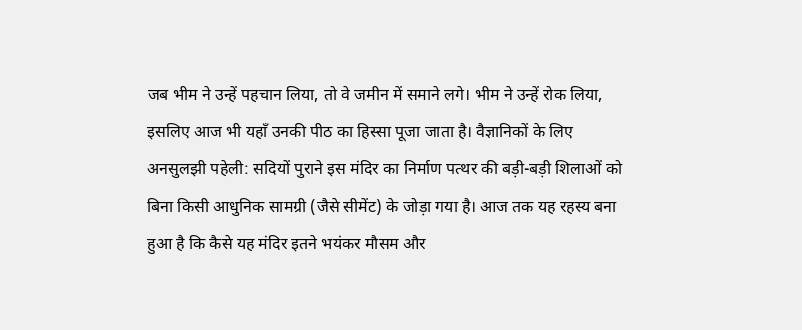जब भीम ने उन्हें पहचान लिया, तो वे जमीन में समाने लगे। भीम ने उन्हें रोक लिया, इसलिए आज भी यहाँ उनकी पीठ का हिस्सा पूजा जाता है। वैज्ञानिकों के लिए अनसुलझी पहेली: सदियों पुराने इस मंदिर का निर्माण पत्थर की बड़ी-बड़ी शिलाओं को बिना किसी आधुनिक सामग्री (जैसे सीमेंट) के जोड़ा गया है। आज तक यह रहस्य बना हुआ है कि कैसे यह मंदिर इतने भयंकर मौसम और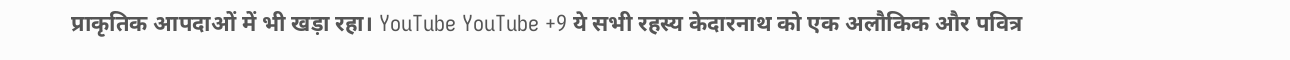प्राकृतिक आपदाओं में भी खड़ा रहा। YouTube YouTube +9 ये सभी रहस्य केदारनाथ को एक अलौकिक और पवित्र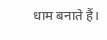धाम बनाते हैं।